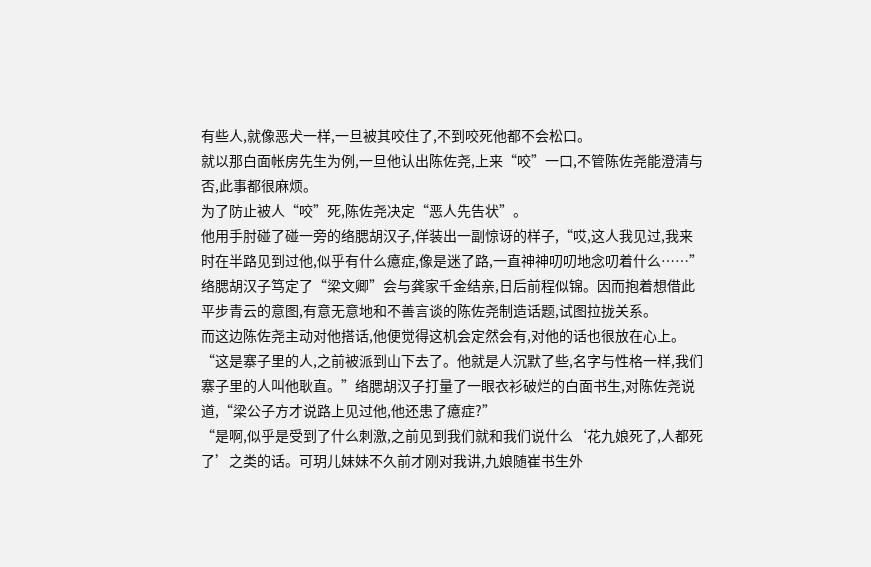有些人,就像恶犬一样,一旦被其咬住了,不到咬死他都不会松口。
就以那白面帐房先生为例,一旦他认出陈佐尧,上来“咬”一口,不管陈佐尧能澄清与否,此事都很麻烦。
为了防止被人“咬”死,陈佐尧决定“恶人先告状”。
他用手肘碰了碰一旁的络腮胡汉子,佯装出一副惊讶的样子,“哎,这人我见过,我来时在半路见到过他,似乎有什么癔症,像是迷了路,一直神神叨叨地念叨着什么……”
络腮胡汉子笃定了“梁文卿”会与龚家千金结亲,日后前程似锦。因而抱着想借此平步青云的意图,有意无意地和不善言谈的陈佐尧制造话题,试图拉拢关系。
而这边陈佐尧主动对他搭话,他便觉得这机会定然会有,对他的话也很放在心上。
“这是寨子里的人,之前被派到山下去了。他就是人沉默了些,名字与性格一样,我们寨子里的人叫他耿直。”络腮胡汉子打量了一眼衣衫破烂的白面书生,对陈佐尧说道,“梁公子方才说路上见过他,他还患了癔症?”
“是啊,似乎是受到了什么刺激,之前见到我们就和我们说什么‘花九娘死了,人都死了’之类的话。可玥儿妹妹不久前才刚对我讲,九娘随崔书生外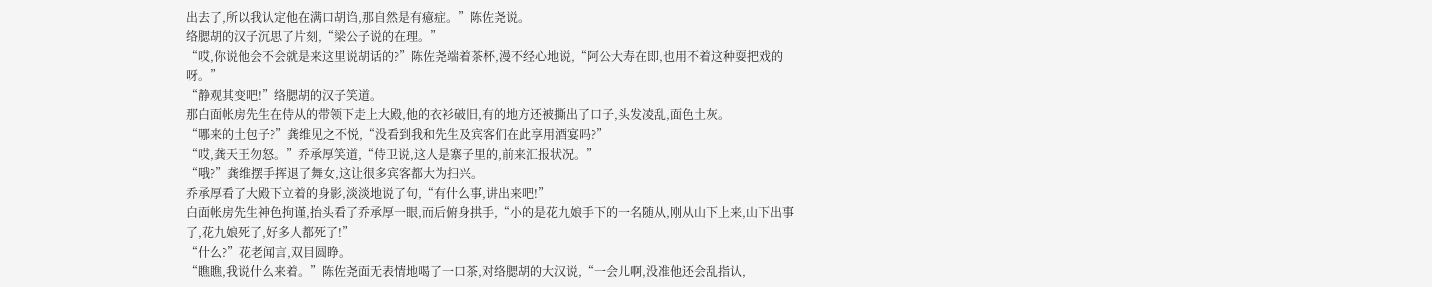出去了,所以我认定他在满口胡诌,那自然是有癔症。”陈佐尧说。
络腮胡的汉子沉思了片刻,“梁公子说的在理。”
“哎,你说他会不会就是来这里说胡话的?”陈佐尧端着茶杯,漫不经心地说,“阿公大寿在即,也用不着这种耍把戏的呀。”
“静观其变吧!”络腮胡的汉子笑道。
那白面帐房先生在侍从的带领下走上大殿,他的衣衫破旧,有的地方还被撕出了口子,头发凌乱,面色土灰。
“哪来的土包子?”龚维见之不悦,“没看到我和先生及宾客们在此享用酒宴吗?”
“哎,龚天王勿怒。”乔承厚笑道,“侍卫说,这人是寨子里的,前来汇报状况。”
“哦?”龚维摆手挥退了舞女,这让很多宾客都大为扫兴。
乔承厚看了大殿下立着的身影,淡淡地说了句,“有什么事,讲出来吧!”
白面帐房先生神色拘谨,抬头看了乔承厚一眼,而后俯身拱手,“小的是花九娘手下的一名随从,刚从山下上来,山下出事了,花九娘死了,好多人都死了!”
“什么?”花老闻言,双目圆睁。
“瞧瞧,我说什么来着。”陈佐尧面无表情地喝了一口茶,对络腮胡的大汉说,“一会儿啊,没准他还会乱指认,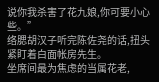说你我杀害了花九娘,你可要小心些。”
络腮胡汉子听完陈佐尧的话,扭头紧盯着白面帐房先生。
坐席间最为焦虑的当属花老,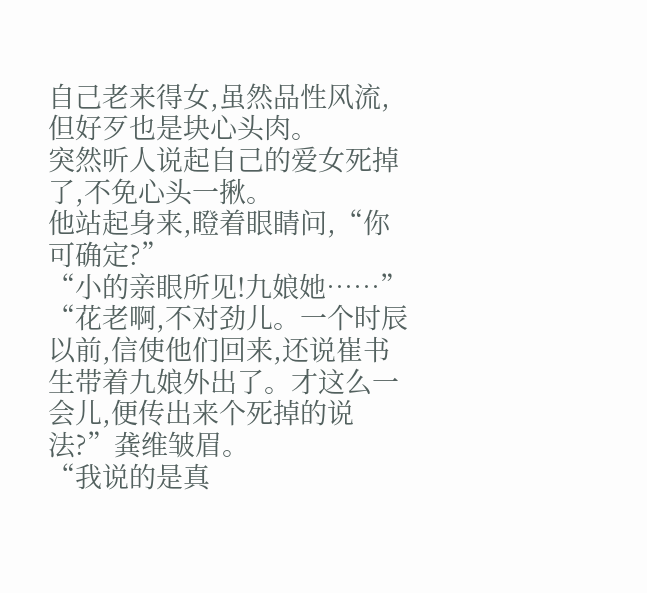自己老来得女,虽然品性风流,但好歹也是块心头肉。
突然听人说起自己的爱女死掉了,不免心头一揪。
他站起身来,瞪着眼睛问,“你可确定?”
“小的亲眼所见!九娘她……”
“花老啊,不对劲儿。一个时辰以前,信使他们回来,还说崔书生带着九娘外出了。才这么一会儿,便传出来个死掉的说法?”龚维皱眉。
“我说的是真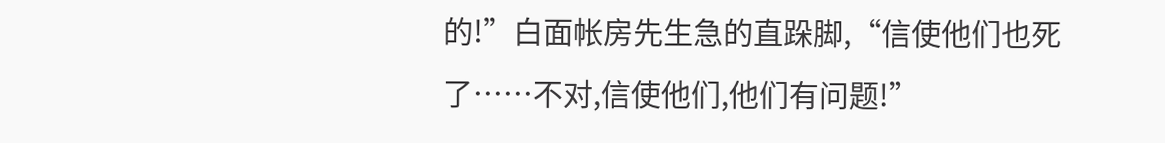的!”白面帐房先生急的直跺脚,“信使他们也死了……不对,信使他们,他们有问题!”